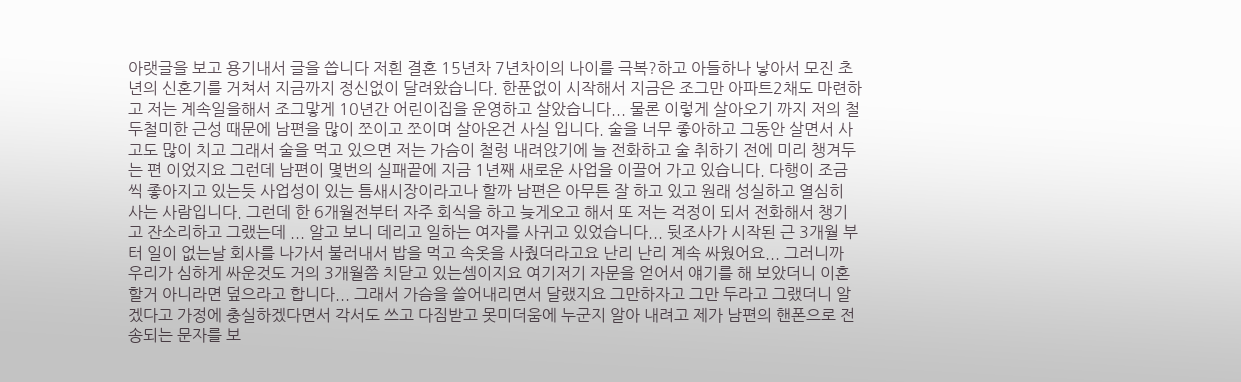아랫글을 보고 용기내서 글을 씁니다 저흰 결혼 15년차 7년차이의 나이를 극복?하고 아들하나 낳아서 모진 초년의 신혼기를 거쳐서 지금까지 정신없이 달려왔습니다. 한푼없이 시작해서 지금은 조그만 아파트2채도 마련하고 저는 계속일을해서 조그맣게 10년간 어린이집을 운영하고 살았습니다... 물론 이렇게 살아오기 까지 저의 철두철미한 근성 때문에 남편을 많이 쪼이고 쪼이며 살아온건 사실 입니다. 술을 너무 좋아하고 그동안 살면서 사고도 많이 치고 그래서 술을 먹고 있으면 저는 가슴이 철렁 내려앉기에 늘 전화하고 술 취하기 전에 미리 챙겨두는 편 이었지요 그런데 남편이 몇번의 실패끝에 지금 1년째 새로운 사업을 이끌어 가고 있습니다. 다행이 조금씩 좋아지고 있는듯 사업성이 있는 틈새시장이라고나 할까 남편은 아무튼 잘 하고 있고 원래 성실하고 열심히 사는 사람입니다. 그런데 한 6개월전부터 자주 회식을 하고 늦게오고 해서 또 저는 걱정이 되서 전화해서 챙기고 잔소리하고 그랬는데 ... 알고 보니 데리고 일하는 여자를 사귀고 있었습니다... 뒷조사가 시작된 근 3개월 부터 일이 없는날 회사를 나가서 불러내서 밥을 먹고 속옷을 사줬더라고요 난리 난리 계속 싸웠어요... 그러니까 우리가 심하게 싸운것도 거의 3개월쯤 치닫고 있는셈이지요 여기저기 자문을 얻어서 얘기를 해 보았더니 이혼할거 아니라면 덮으라고 합니다... 그래서 가슴을 쓸어내리면서 달랬지요 그만하자고 그만 두라고 그랬더니 알겠다고 가정에 충실하겠다면서 각서도 쓰고 다짐받고 못미더움에 누군지 알아 내려고 제가 남편의 핸폰으로 전송되는 문자를 보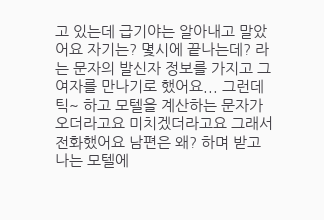고 있는데 급기야는 알아내고 말았어요 자기는? 몇시에 끝나는데? 라는 문자의 발신자 정보를 가지고 그여자를 만나기로 했어요... 그런데 틱~ 하고 모텔을 계산하는 문자가 오더라고요 미치겠더라고요 그래서 전화했어요 남편은 왜? 하며 받고 나는 모텔에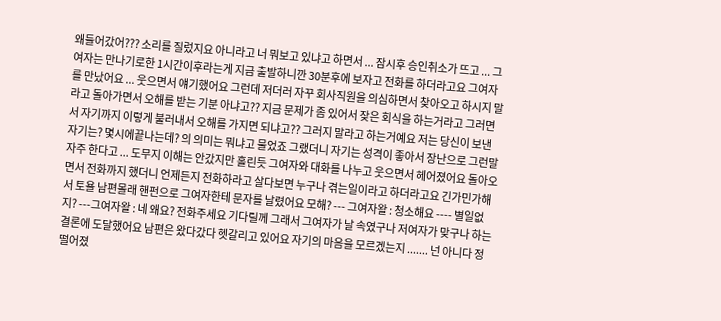왜들어갔어??? 소리를 질렀지요 아니라고 너 뭐보고 있냐고 하면서 ... 잠시후 승인취소가 뜨고 ... 그여자는 만나기로한 1시간이후라는게 지금 출발하니깐 30분후에 보자고 전화를 하더라고요 그여자를 만났어요 ... 웃으면서 얘기했어요 그런데 저더러 자꾸 회사직원을 의심하면서 찾아오고 하시지 말라고 돌아가면서 오해를 받는 기분 아냐고?? 지금 문제가 좀 있어서 잦은 회식을 하는거라고 그러면서 자기까지 이렇게 불러내서 오해를 가지면 되냐고?? 그러지 말라고 하는거예요 저는 당신이 보낸 자기는? 몇시에끝나는데? 의 의미는 뭐냐고 물었죠 그랬더니 자기는 성격이 좋아서 장난으로 그런말 자주 한다고 ... 도무지 이해는 안갔지만 홀린듯 그여자와 대화를 나누고 웃으면서 헤어졌어요 돌아오면서 전화까지 했더니 언제든지 전화하라고 살다보면 누구나 겪는일이라고 하더라고요 긴가민가해서 토욜 남편몰래 핸펀으로 그여자한테 문자를 날렸어요 모해? --- 그여자왈 : 청소해요 ---- 별일없지? ---그여자왈 : 네 왜요? 전화주세요 기다릴께 그래서 그여자가 날 속였구나 저여자가 맞구나 하는 결론에 도달했어요 남편은 왔다갔다 헷갈리고 있어요 자기의 마음을 모르겠는지 ....... 넌 아니다 정떨어졌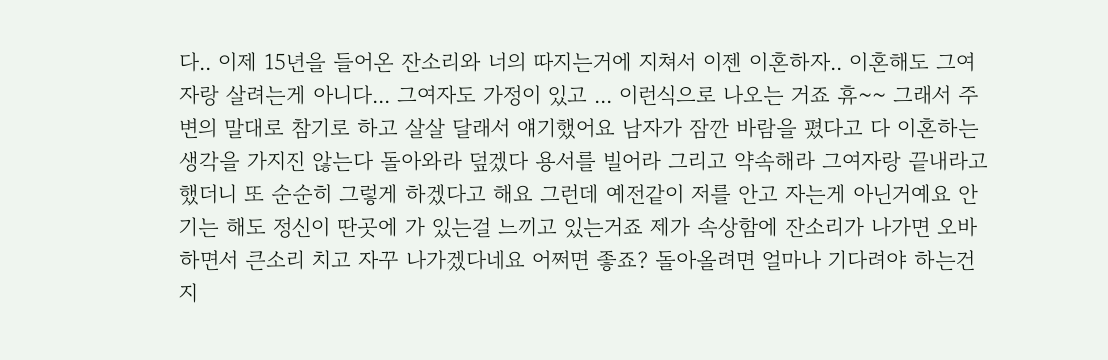다.. 이제 15년을 들어온 잔소리와 너의 따지는거에 지쳐서 이젠 이혼하자.. 이혼해도 그여자랑 살려는게 아니다... 그여자도 가정이 있고 ... 이런식으로 나오는 거죠 휴~~ 그래서 주변의 말대로 참기로 하고 살살 달래서 얘기했어요 남자가 잠깐 바람을 폈다고 다 이혼하는 생각을 가지진 않는다 돌아와라 덮겠다 용서를 빌어라 그리고 약속해라 그여자랑 끝내라고 했더니 또 순순히 그렇게 하겠다고 해요 그런데 예전같이 저를 안고 자는게 아닌거예요 안기는 해도 정신이 딴곳에 가 있는걸 느끼고 있는거죠 제가 속상함에 잔소리가 나가면 오바하면서 큰소리 치고 자꾸 나가겠다네요 어쩌면 좋죠? 돌아올려면 얼마나 기다려야 하는건지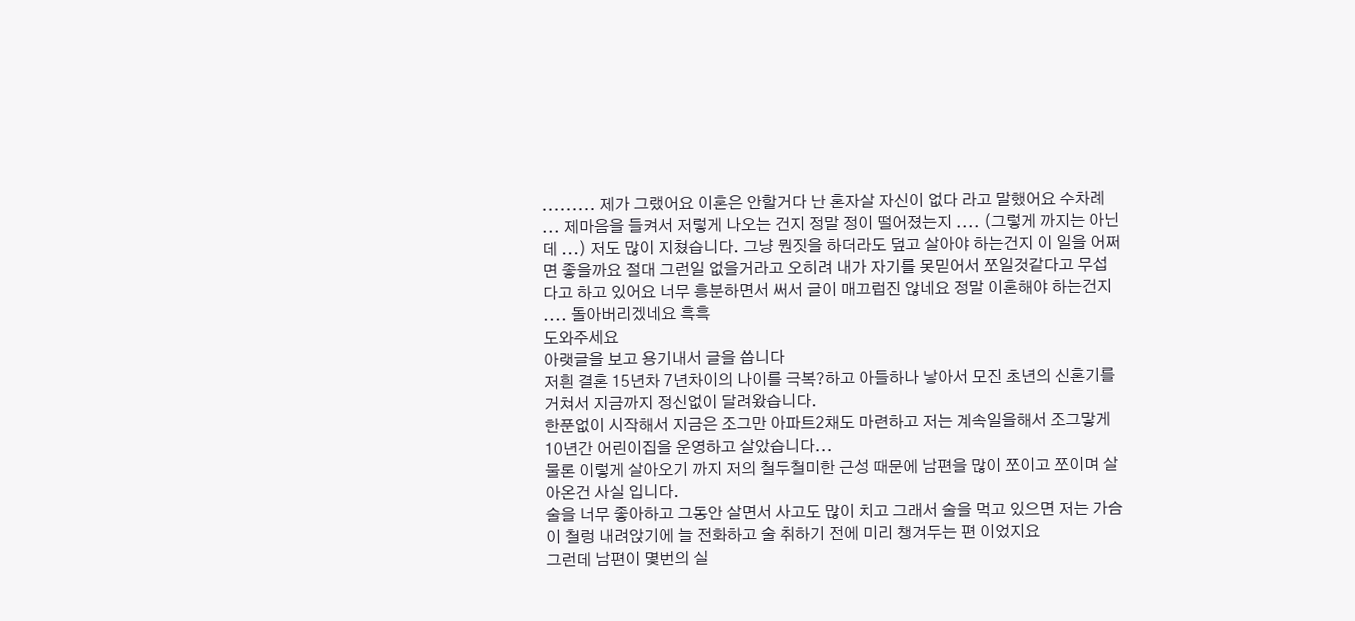......... 제가 그랬어요 이혼은 안할거다 난 혼자살 자신이 없다 라고 말했어요 수차례 ... 제마음을 들켜서 저렇게 나오는 건지 정말 정이 떨어졌는지 .... (그렇게 까지는 아닌데 ...) 저도 많이 지쳤습니다. 그냥 뭔짓을 하더라도 덮고 살아야 하는건지 이 일을 어쩌면 좋을까요 절대 그런일 없을거라고 오히려 내가 자기를 못믿어서 쪼일것같다고 무섭다고 하고 있어요 너무 흥분하면서 써서 글이 매끄럽진 않네요 정말 이혼해야 하는건지 .... 돌아버리겠네요 흑흑
도와주세요
아랫글을 보고 용기내서 글을 씁니다
저흰 결혼 15년차 7년차이의 나이를 극복?하고 아들하나 낳아서 모진 초년의 신혼기를 거쳐서 지금까지 정신없이 달려왔습니다.
한푼없이 시작해서 지금은 조그만 아파트2채도 마련하고 저는 계속일을해서 조그맣게 10년간 어린이집을 운영하고 살았습니다...
물론 이렇게 살아오기 까지 저의 철두철미한 근성 때문에 남편을 많이 쪼이고 쪼이며 살아온건 사실 입니다.
술을 너무 좋아하고 그동안 살면서 사고도 많이 치고 그래서 술을 먹고 있으면 저는 가슴이 철렁 내려앉기에 늘 전화하고 술 취하기 전에 미리 챙겨두는 편 이었지요
그런데 남편이 몇번의 실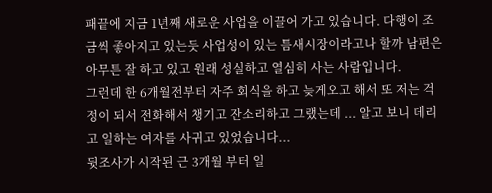패끝에 지금 1년째 새로운 사업을 이끌어 가고 있습니다. 다행이 조금씩 좋아지고 있는듯 사업성이 있는 틈새시장이라고나 할까 남편은 아무튼 잘 하고 있고 원래 성실하고 열심히 사는 사람입니다.
그런데 한 6개월전부터 자주 회식을 하고 늦게오고 해서 또 저는 걱정이 되서 전화해서 챙기고 잔소리하고 그랬는데 ... 알고 보니 데리고 일하는 여자를 사귀고 있었습니다...
뒷조사가 시작된 근 3개월 부터 일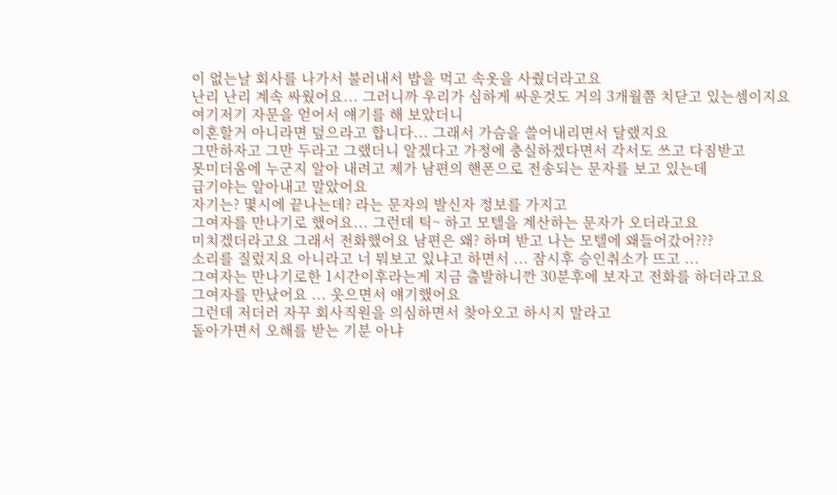이 없는날 회사를 나가서 불러내서 밥을 먹고 속옷을 사줬더라고요
난리 난리 계속 싸웠어요... 그러니까 우리가 심하게 싸운것도 거의 3개월쯤 치닫고 있는셈이지요
여기저기 자문을 얻어서 얘기를 해 보았더니
이혼할거 아니라면 덮으라고 합니다... 그래서 가슴을 쓸어내리면서 달랬지요
그만하자고 그만 두라고 그랬더니 알겠다고 가정에 충실하겠다면서 각서도 쓰고 다짐받고
못미더움에 누군지 알아 내려고 제가 남편의 핸폰으로 전송되는 문자를 보고 있는데
급기야는 알아내고 말았어요
자기는? 몇시에 끝나는데? 라는 문자의 발신자 정보를 가지고
그여자를 만나기로 했어요... 그런데 틱~ 하고 모텔을 계산하는 문자가 오더라고요
미치겠더라고요 그래서 전화했어요 남편은 왜? 하며 받고 나는 모텔에 왜들어갔어???
소리를 질렀지요 아니라고 너 뭐보고 있냐고 하면서 ... 잠시후 승인취소가 뜨고 ...
그여자는 만나기로한 1시간이후라는게 지금 출발하니깐 30분후에 보자고 전화를 하더라고요
그여자를 만났어요 ... 웃으면서 얘기했어요
그런데 저더러 자꾸 회사직원을 의심하면서 찾아오고 하시지 말라고
돌아가면서 오해를 받는 기분 아냐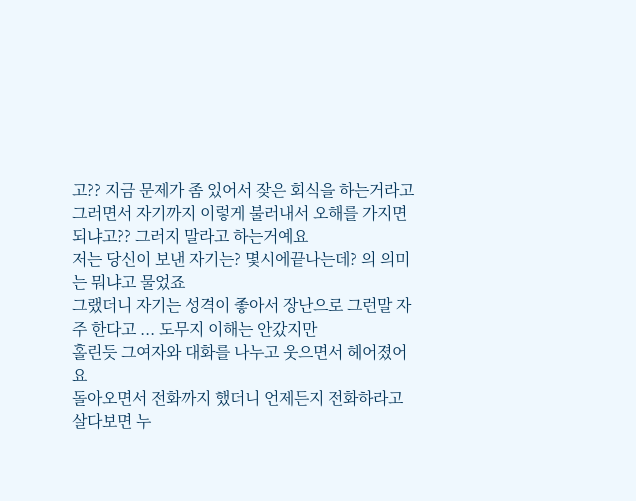고?? 지금 문제가 좀 있어서 잦은 회식을 하는거라고
그러면서 자기까지 이렇게 불러내서 오해를 가지면 되냐고?? 그러지 말라고 하는거예요
저는 당신이 보낸 자기는? 몇시에끝나는데? 의 의미는 뭐냐고 물었죠
그랬더니 자기는 성격이 좋아서 장난으로 그런말 자주 한다고 ... 도무지 이해는 안갔지만
홀린듯 그여자와 대화를 나누고 웃으면서 헤어졌어요
돌아오면서 전화까지 했더니 언제든지 전화하라고 살다보면 누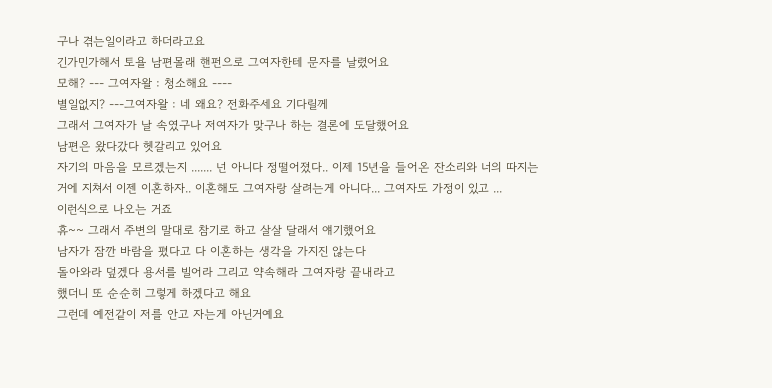구나 겪는일이라고 하더라고요
긴가민가해서 토욜 남편몰래 핸펀으로 그여자한테 문자를 날렸어요
모해? --- 그여자왈 : 청소해요 ----
별일없지? ---그여자왈 : 네 왜요? 전화주세요 기다릴께
그래서 그여자가 날 속였구나 저여자가 맞구나 하는 결론에 도달했어요
남편은 왔다갔다 헷갈리고 있어요
자기의 마음을 모르겠는지 ....... 넌 아니다 정떨어졌다.. 이제 15년을 들어온 잔소리와 너의 따지는거에 지쳐서 이젠 이혼하자.. 이혼해도 그여자랑 살려는게 아니다... 그여자도 가정이 있고 ...
이런식으로 나오는 거죠
휴~~ 그래서 주변의 말대로 참기로 하고 살살 달래서 얘기했어요
남자가 잠깐 바람을 폈다고 다 이혼하는 생각을 가지진 않는다
돌아와라 덮겠다 용서를 빌어라 그리고 약속해라 그여자랑 끝내라고
했더니 또 순순히 그렇게 하겠다고 해요
그런데 예전같이 저를 안고 자는게 아닌거예요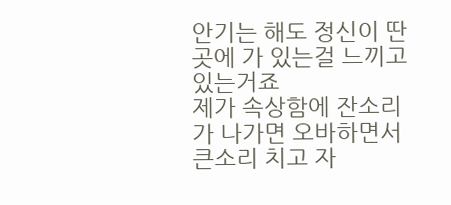안기는 해도 정신이 딴곳에 가 있는걸 느끼고 있는거죠
제가 속상함에 잔소리가 나가면 오바하면서 큰소리 치고 자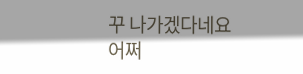꾸 나가겠다네요
어쩌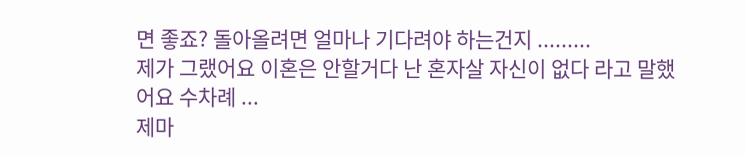면 좋죠? 돌아올려면 얼마나 기다려야 하는건지 .........
제가 그랬어요 이혼은 안할거다 난 혼자살 자신이 없다 라고 말했어요 수차례 ...
제마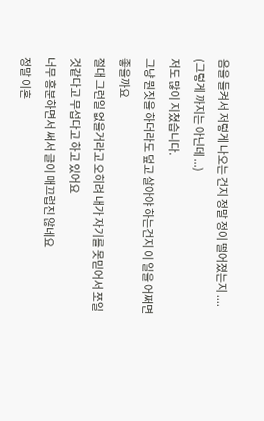음을 들켜서 저렇게 나오는 건지 정말 정이 떨어졌는지 .... (그렇게 까지는 아닌데 ...)
저도 많이 지쳤습니다.
그냥 뭔짓을 하더라도 덮고 살아야 하는건지 이 일을 어쩌면 좋을까요
절대 그런일 없을거라고 오히려 내가 자기를 못믿어서 쪼일것같다고 무섭다고 하고 있어요
너무 흥분하면서 써서 글이 매끄럽진 않네요
정말 이혼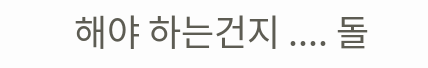해야 하는건지 .... 돌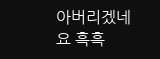아버리겠네요 흑흑